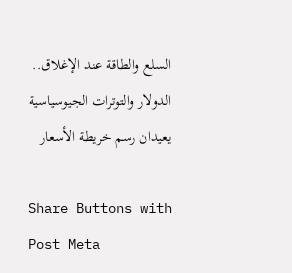السلع والطاقة عند الإغلاق.. الدولار والتوترات الجيوسياسية يعيدان رسم خريطة الأسعار

Share Buttons with Post Meta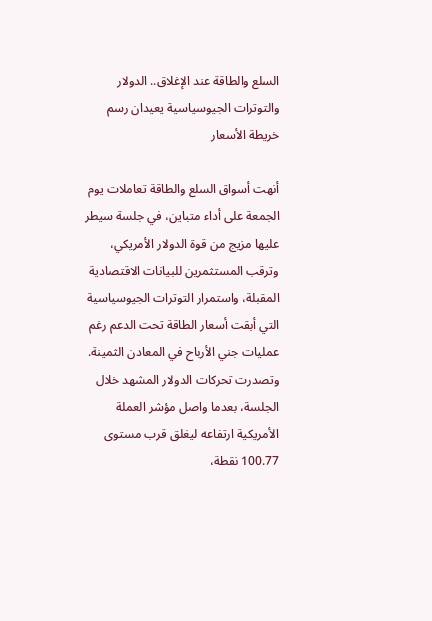السلع والطاقة عند الإغلاق.. الدولار والتوترات الجيوسياسية يعيدان رسم خريطة الأسعار

أنهت أسواق السلع والطاقة تعاملات يوم الجمعة على أداء متباين، في جلسة سيطر عليها مزيج من قوة الدولار الأمريكي، وترقب المستثمرين للبيانات الاقتصادية المقبلة، واستمرار التوترات الجيوسياسية التي أبقت أسعار الطاقة تحت الدعم رغم عمليات جني الأرباح في المعادن الثمينة.
وتصدرت تحركات الدولار المشهد خلال الجلسة، بعدما واصل مؤشر العملة الأمريكية ارتفاعه ليغلق قرب مستوى 100.77 نقطة،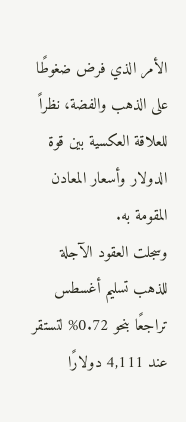الأمر الذي فرض ضغوطًا على الذهب والفضة، نظراً للعلاقة العكسية بين قوة الدولار وأسعار المعادن المقومة به.
وسجلت العقود الآجلة للذهب تسليم أغسطس تراجعًا بنحو 0.72% لتستقر عند 4,111 دولارًا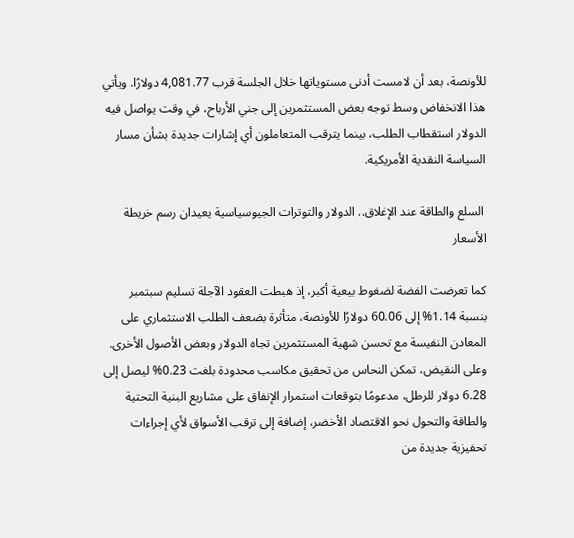للأونصة، بعد أن لامست أدنى مستوياتها خلال الجلسة قرب 4,081.77 دولارًا. ويأتي هذا الانخفاض وسط توجه بعض المستثمرين إلى جني الأرباح، في وقت يواصل فيه الدولار استقطاب الطلب، بينما يترقب المتعاملون أي إشارات جديدة بشأن مسار السياسة النقدية الأمريكية.

 السلع والطاقة عند الإغلاق.. الدولار والتوترات الجيوسياسية يعيدان رسم خريطة الأسعار

كما تعرضت الفضة لضغوط بيعية أكبر، إذ هبطت العقود الآجلة تسليم سبتمبر بنسبة 1.14% إلى 60.06 دولارًا للأونصة، متأثرة بضعف الطلب الاستثماري على المعادن النفيسة مع تحسن شهية المستثمرين تجاه الدولار وبعض الأصول الأخرى.
وعلى النقيض، تمكن النحاس من تحقيق مكاسب محدودة بلغت 0.23% ليصل إلى 6.28 دولار للرطل، مدعومًا بتوقعات استمرار الإنفاق على مشاريع البنية التحتية والطاقة والتحول نحو الاقتصاد الأخضر، إضافة إلى ترقب الأسواق لأي إجراءات تحفيزية جديدة من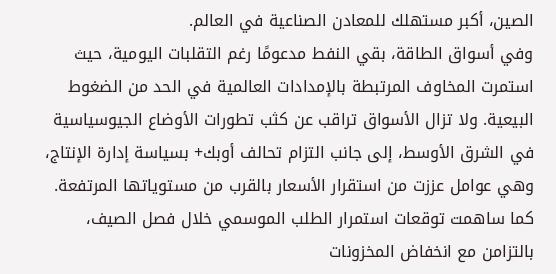الصين، أكبر مستهلك للمعادن الصناعية في العالم.
وفي أسواق الطاقة، بقي النفط مدعومًا رغم التقلبات اليومية، حيث استمرت المخاوف المرتبطة بالإمدادات العالمية في الحد من الضغوط البيعية. ولا تزال الأسواق تراقب عن كثب تطورات الأوضاع الجيوسياسية في الشرق الأوسط، إلى جانب التزام تحالف أوبك+ بسياسة إدارة الإنتاج، وهي عوامل عززت من استقرار الأسعار بالقرب من مستوياتها المرتفعة.
كما ساهمت توقعات استمرار الطلب الموسمي خلال فصل الصيف، بالتزامن مع انخفاض المخزونات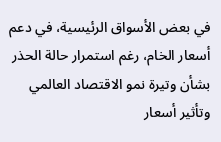في بعض الأسواق الرئيسية، في دعم أسعار الخام، رغم استمرار حالة الحذر بشأن وتيرة نمو الاقتصاد العالمي وتأثير أسعار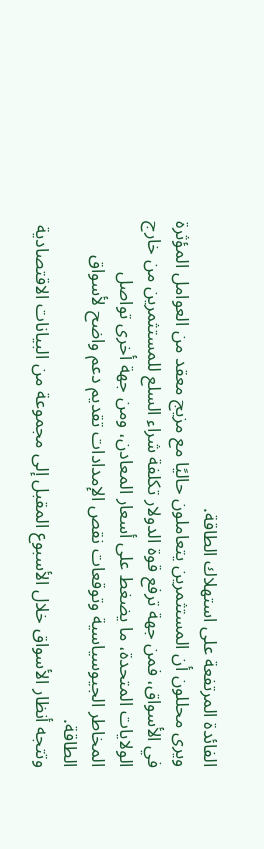الفائدة المرتفعة على استهلاك الطاقة.
ويرى محللون أن المستثمرين يتعاملون حاليًا مع مزيج معقد من العوامل المؤثرة في الأسواق، فمن جهة ترفع قوة الدولار تكلفة شراء السلع للمستثمرين من خارج الولايات المتحدة، ما يضغط على أسعار المعادن، ومن جهة أخرى تواصل المخاطر الجيوسياسية وتوقعات نقص الإمدادات تقديم دعم واضح لأسواق الطاقة.
وتتجه أنظار الأسواق خلال الأسبوع المقبل إلى مجموعة من البيانات الاقتصادية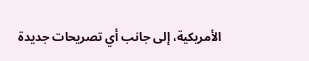الأمريكية، إلى جانب أي تصريحات جديدة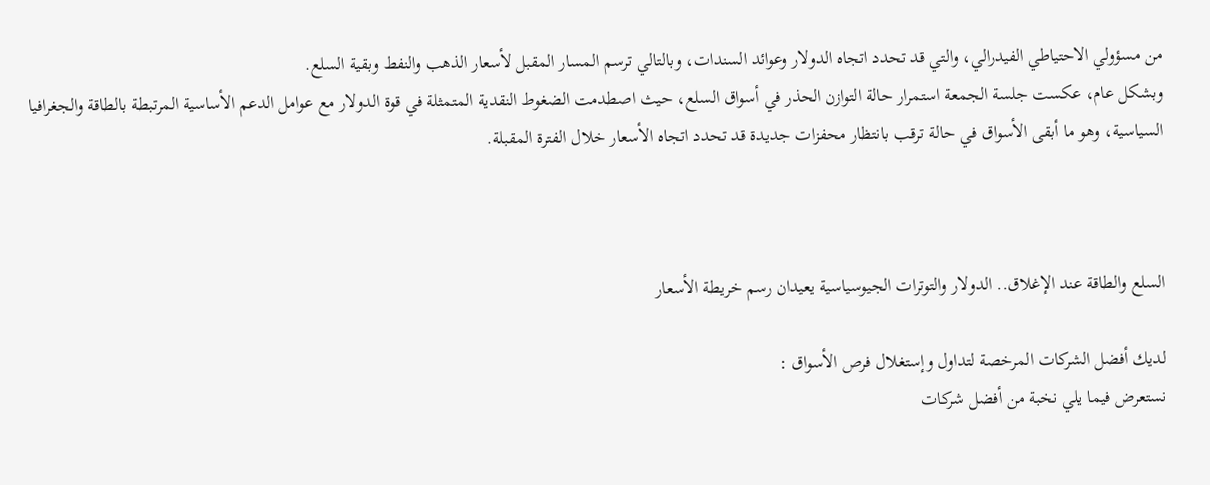من مسؤولي الاحتياطي الفيدرالي، والتي قد تحدد اتجاه الدولار وعوائد السندات، وبالتالي ترسم المسار المقبل لأسعار الذهب والنفط وبقية السلع.
وبشكل عام، عكست جلسة الجمعة استمرار حالة التوازن الحذر في أسواق السلع، حيث اصطدمت الضغوط النقدية المتمثلة في قوة الدولار مع عوامل الدعم الأساسية المرتبطة بالطاقة والجغرافيا السياسية، وهو ما أبقى الأسواق في حالة ترقب بانتظار محفزات جديدة قد تحدد اتجاه الأسعار خلال الفترة المقبلة.



السلع والطاقة عند الإغلاق.. الدولار والتوترات الجيوسياسية يعيدان رسم خريطة الأسعار

لديك أفضل الشركات المرخصة لتداول وإستغلال فرص الأسواق :
نستعرض فيما يلي نخبة من أفضل شركات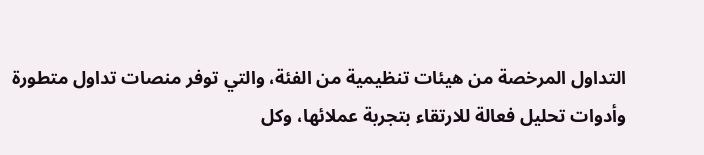التداول المرخصة من هيئات تنظيمية من الفئة، والتي توفر منصات تداول متطورة وأدوات تحليل فعالة للارتقاء بتجربة عملائها، وكل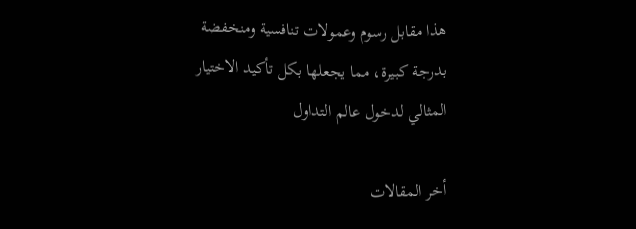هذا مقابل رسوم وعمولات تنافسية ومنخفضة بدرجة كبيرة، مما يجعلها بكل تأكيد الاختيار المثالي لدخول عالم التداول

أخر المقالات